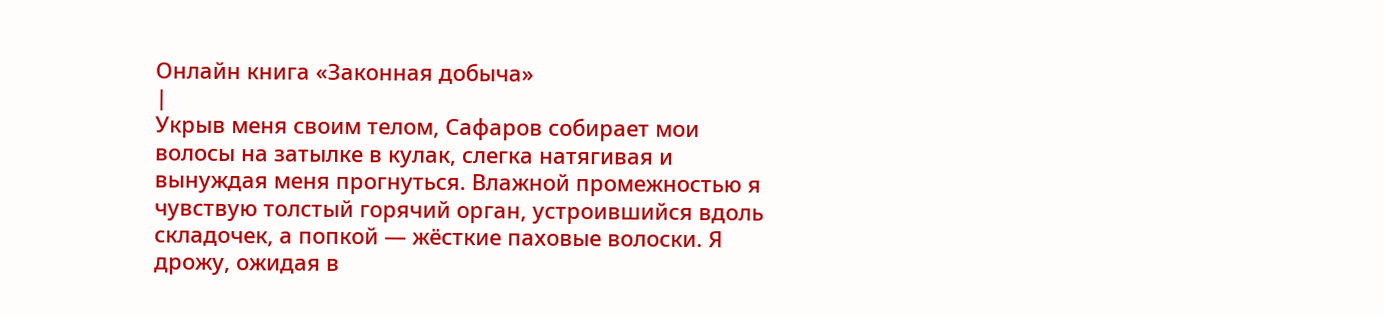Онлайн книга «Законная добыча»
|
Укрыв меня своим телом, Сафаров собирает мои волосы на затылке в кулак, слегка натягивая и вынуждая меня прогнуться. Влажной промежностью я чувствую толстый горячий орган, устроившийся вдоль складочек, а попкой — жёсткие паховые волоски. Я дрожу, ожидая в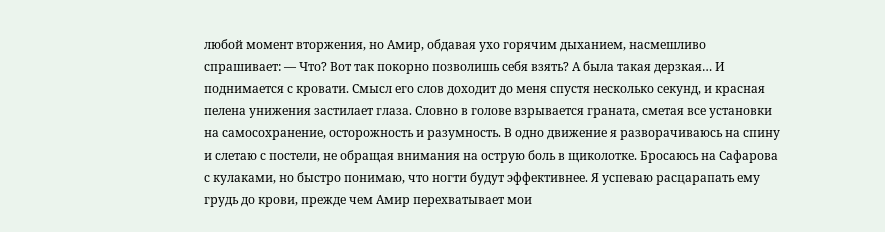любой момент вторжения, но Амир, обдавая ухо горячим дыханием, насмешливо спрашивает: — Что? Вот так покорно позволишь себя взять? А была такая дерзкая… И поднимается с кровати. Смысл его слов доходит до меня спустя несколько секунд, и красная пелена унижения застилает глаза. Словно в голове взрывается граната, сметая все установки на самосохранение, осторожность и разумность. В одно движение я разворачиваюсь на спину и слетаю с постели, не обращая внимания на острую боль в щиколотке. Бросаюсь на Сафарова с кулаками, но быстро понимаю, что ногти будут эффективнее. Я успеваю расцарапать ему грудь до крови, прежде чем Амир перехватывает мои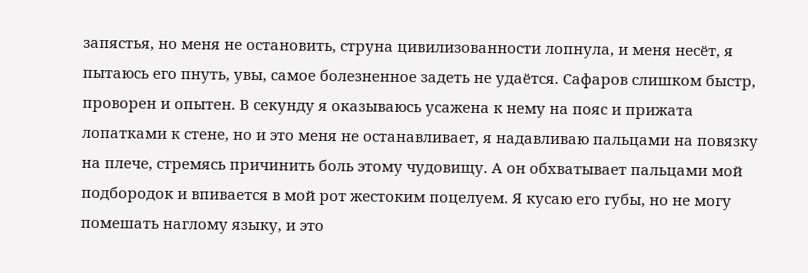запястья, но меня не остановить, струна цивилизованности лопнула, и меня несёт, я пытаюсь его пнуть, увы, самое болезненное задеть не удаётся. Сафаров слишком быстр, проворен и опытен. В секунду я оказываюсь усажена к нему на пояс и прижата лопатками к стене, но и это меня не останавливает, я надавливаю пальцами на повязку на плече, стремясь причинить боль этому чудовищу. А он обхватывает пальцами мой подбородок и впивается в мой рот жестоким поцелуем. Я кусаю его губы, но не могу помешать наглому языку, и это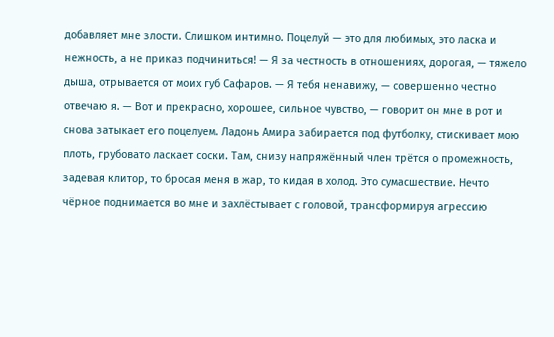добавляет мне злости. Слишком интимно. Поцелуй — это для любимых, это ласка и нежность, а не приказ подчиниться! — Я за честность в отношениях, дорогая, — тяжело дыша, отрывается от моих губ Сафаров. — Я тебя ненавижу, — совершенно честно отвечаю я. — Вот и прекрасно, хорошее, сильное чувство, — говорит он мне в рот и снова затыкает его поцелуем. Ладонь Амира забирается под футболку, стискивает мою плоть, грубовато ласкает соски. Там, снизу напряжённый член трётся о промежность, задевая клитор, то бросая меня в жар, то кидая в холод. Это сумасшествие. Нечто чёрное поднимается во мне и захлёстывает с головой, трансформируя агрессию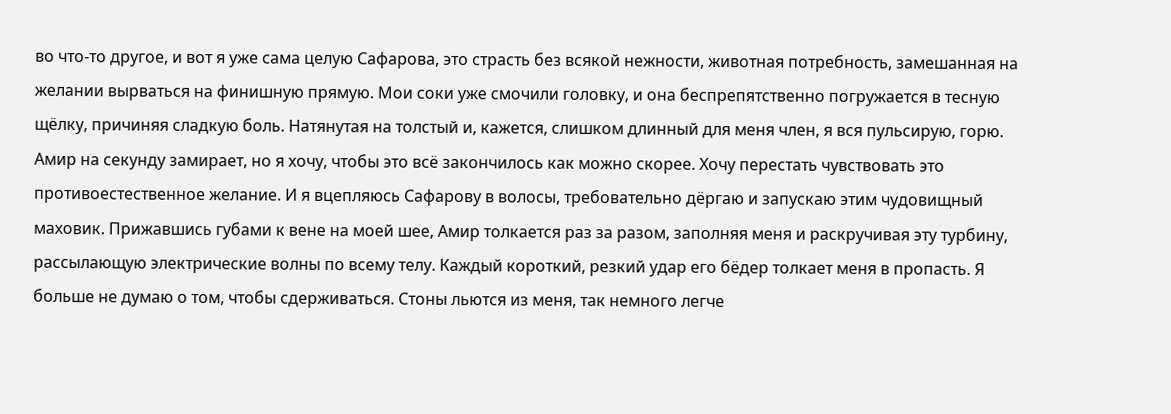во что-то другое, и вот я уже сама целую Сафарова, это страсть без всякой нежности, животная потребность, замешанная на желании вырваться на финишную прямую. Мои соки уже смочили головку, и она беспрепятственно погружается в тесную щёлку, причиняя сладкую боль. Натянутая на толстый и, кажется, слишком длинный для меня член, я вся пульсирую, горю. Амир на секунду замирает, но я хочу, чтобы это всё закончилось как можно скорее. Хочу перестать чувствовать это противоестественное желание. И я вцепляюсь Сафарову в волосы, требовательно дёргаю и запускаю этим чудовищный маховик. Прижавшись губами к вене на моей шее, Амир толкается раз за разом, заполняя меня и раскручивая эту турбину, рассылающую электрические волны по всему телу. Каждый короткий, резкий удар его бёдер толкает меня в пропасть. Я больше не думаю о том, чтобы сдерживаться. Стоны льются из меня, так немного легче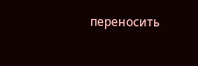переносить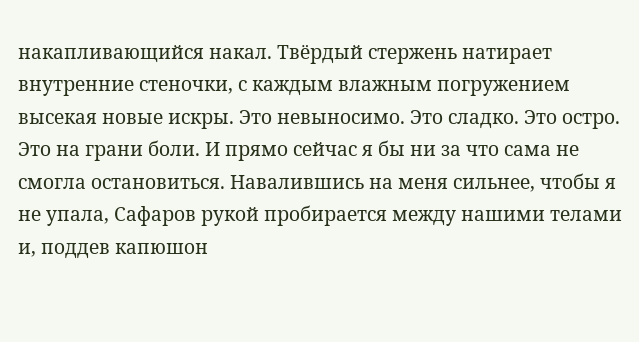накапливающийся накал. Твёрдый стержень натирает внутренние стеночки, с каждым влажным погружением высекая новые искры. Это невыносимо. Это сладко. Это остро. Это на грани боли. И прямо сейчас я бы ни за что сама не смогла остановиться. Навалившись на меня сильнее, чтобы я не упала, Сафаров рукой пробирается между нашими телами и, поддев капюшон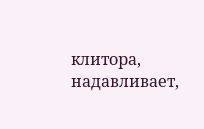клитора, надавливает,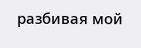разбивая мой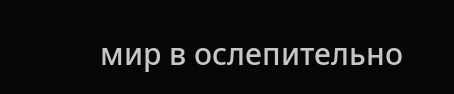мир в ослепительно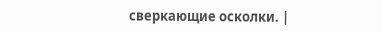сверкающие осколки. |